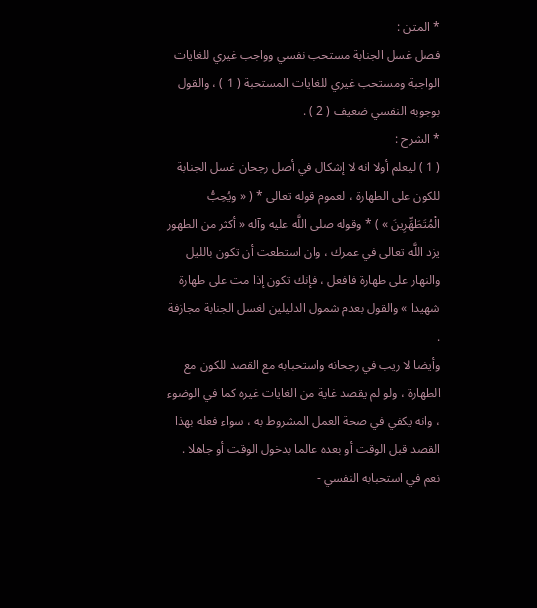* المتن :
فصل غسل الجنابة مستحب نفسي وواجب غيري للغايات الواجبة ومستحب غيري للغايات المستحبة ( 1 ) ، والقول بوجوبه النفسي ضعيف ( 2 ) .
* الشرح :
( 1 ) ليعلم أولا انه لا إشكال في أصل رجحان غسل الجنابة للكون على الطهارة ، لعموم قوله تعالى * ( « ويُحِبُّ الْمُتَطَهِّرِينَ » ) * وقوله صلى اللَّه عليه وآله « أكثر من الطهور يزد اللَّه تعالى في عمرك ، وان استطعت أن تكون بالليل والنهار على طهارة فافعل ، فإنك تكون إذا مت على طهارة شهيدا » والقول بعدم شمول الدليلين لغسل الجنابة مجازفة .
وأيضا لا ريب في رجحانه واستحبابه مع القصد للكون مع الطهارة ، ولو لم يقصد غاية من الغايات غيره كما في الوضوء ، وانه يكفي في صحة العمل المشروط به ، سواء فعله بهذا القصد قبل الوقت أو بعده عالما بدخول الوقت أو جاهلا .
نعم في استحبابه النفسي -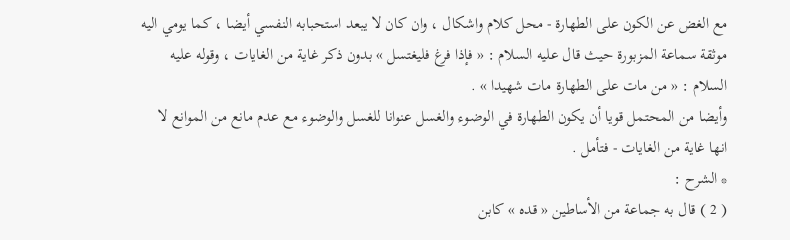مع الغض عن الكون على الطهارة - محل كلام واشكال ، وان كان لا يبعد استحبابه النفسي أيضا ، كما يومي اليه موثقة سماعة المزبورة حيث قال عليه السلام : « فإذا فرغ فليغتسل » بدون ذكر غاية من الغايات ، وقوله عليه السلام : « من مات على الطهارة مات شهيدا » .
وأيضا من المحتمل قويا أن يكون الطهارة في الوضوء والغسل عنوانا للغسل والوضوء مع عدم مانع من الموانع لا انها غاية من الغايات - فتأمل .
* الشرح :
( 2 ) قال به جماعة من الأساطين « قده » كابن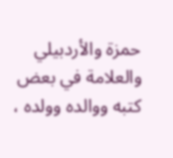حمزة والأردبيلي والعلامة في بعض كتبه ووالده وولده ،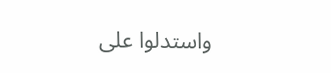واستدلوا على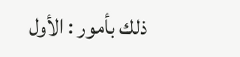ذلك بأمور : الأول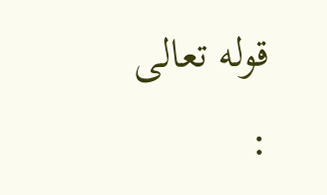قوله تعالى :